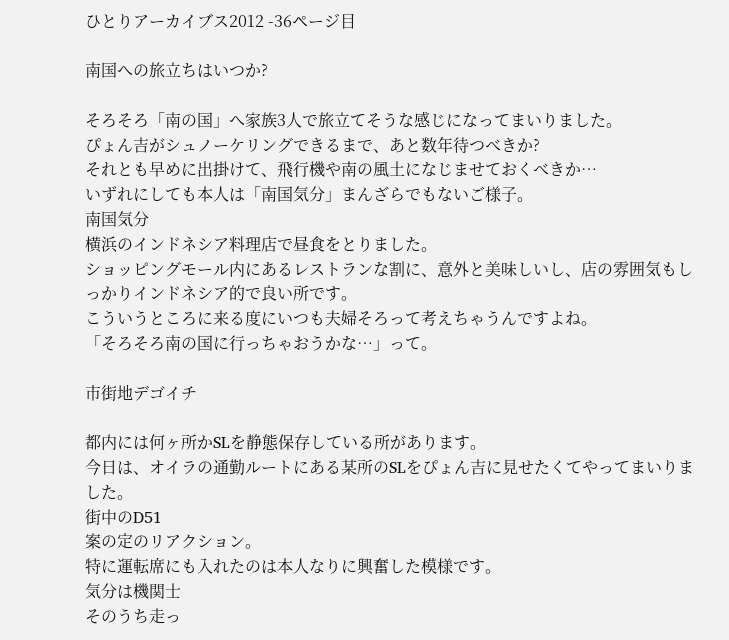ひとりアーカイブス2012 -36ページ目

南国への旅立ちはいつか?

そろそろ「南の国」へ家族3人で旅立てそうな感じになってまいりました。
ぴょん吉がシュノーケリングできるまで、あと数年待つべきか?
それとも早めに出掛けて、飛行機や南の風土になじませておくべきか…
いずれにしても本人は「南国気分」まんざらでもないご様子。
南国気分
横浜のインドネシア料理店で昼食をとりました。
ショッピングモール内にあるレストランな割に、意外と美味しいし、店の雰囲気もしっかりインドネシア的で良い所です。
こういうところに来る度にいつも夫婦そろって考えちゃうんですよね。
「そろそろ南の国に行っちゃおうかな…」って。

市街地デゴイチ

都内には何ヶ所かSLを静態保存している所があります。
今日は、オイラの通勤ルートにある某所のSLをぴょん吉に見せたくてやってまいりました。
街中のD51
案の定のリアクション。
特に運転席にも入れたのは本人なりに興奮した模様です。
気分は機関士
そのうち走っ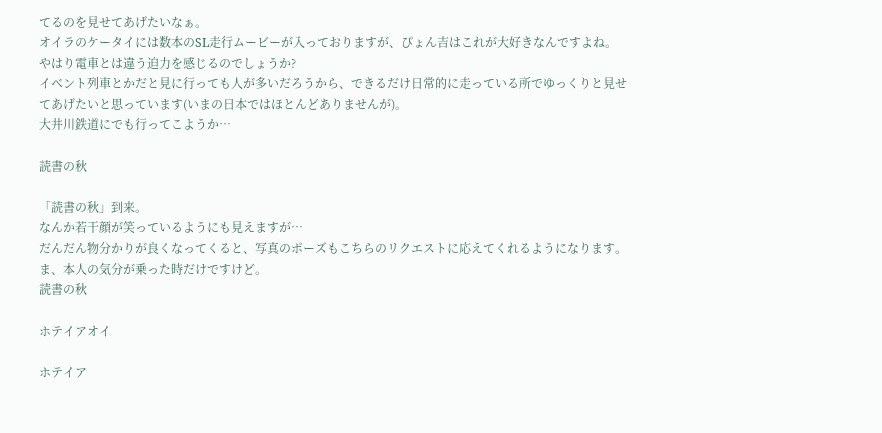てるのを見せてあげたいなぁ。
オイラのケータイには数本のSL走行ムービーが入っておりますが、ぴょん吉はこれが大好きなんですよね。
やはり電車とは違う迫力を感じるのでしょうか?
イベント列車とかだと見に行っても人が多いだろうから、できるだけ日常的に走っている所でゆっくりと見せてあげたいと思っています(いまの日本ではほとんどありませんが)。
大井川鉄道にでも行ってこようか…

読書の秋

「読書の秋」到来。
なんか若干顔が笑っているようにも見えますが…
だんだん物分かりが良くなってくると、写真のポーズもこちらのリクエストに応えてくれるようになります。
ま、本人の気分が乗った時だけですけど。
読書の秋

ホテイアオイ

ホテイア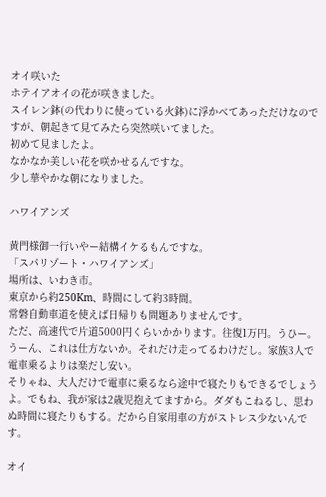オイ咲いた
ホテイアオイの花が咲きました。
スイレン鉢(の代わりに使っている火鉢)に浮かべてあっただけなのですが、朝起きて見てみたら突然咲いてました。
初めて見ましたよ。
なかなか美しい花を咲かせるんですな。
少し華やかな朝になりました。

ハワイアンズ

黄門様御一行いやー結構イケるもんですな。
「スパリゾート・ハワイアンズ」
場所は、いわき市。
東京から約250Km、時間にして約3時間。
常磐自動車道を使えば日帰りも問題ありませんです。
ただ、高速代で片道5000円くらいかかります。往復1万円。うひー。
うーん、これは仕方ないか。それだけ走ってるわけだし。家族3人で電車乗るよりは楽だし安い。
そりゃね、大人だけで電車に乗るなら途中で寝たりもできるでしょうよ。でもね、我が家は2歳児抱えてますから。ダダもこねるし、思わぬ時間に寝たりもする。だから自家用車の方がストレス少ないんです。

オイ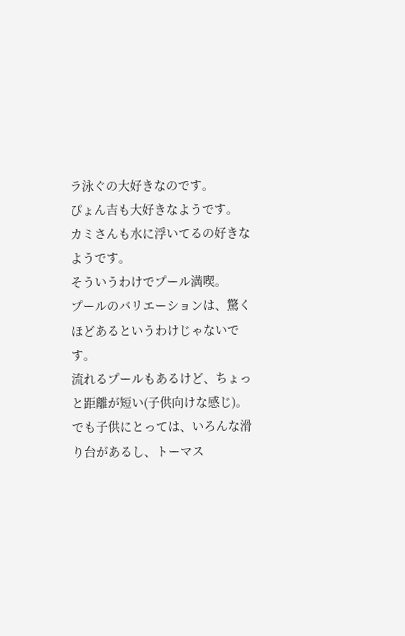ラ泳ぐの大好きなのです。
ぴょん吉も大好きなようです。
カミさんも水に浮いてるの好きなようです。
そういうわけでプール満喫。
プールのバリエーションは、驚くほどあるというわけじゃないです。
流れるプールもあるけど、ちょっと距離が短い(子供向けな感じ)。
でも子供にとっては、いろんな滑り台があるし、トーマス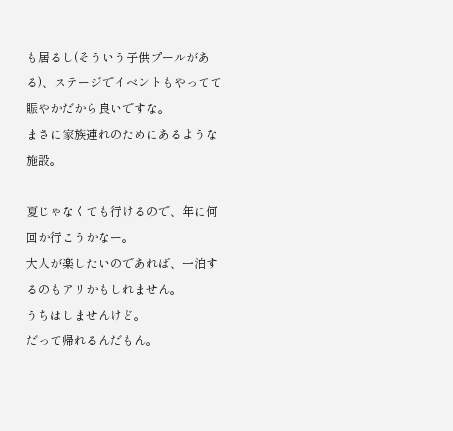も居るし(そういう子供プールがある)、ステージでイベントもやってて賑やかだから良いですな。
まさに家族連れのためにあるような施設。

夏じゃなくても行けるので、年に何回か行こうかなー。
大人が楽したいのであれば、一泊するのもアリかもしれません。
うちはしませんけど。
だって帰れるんだもん。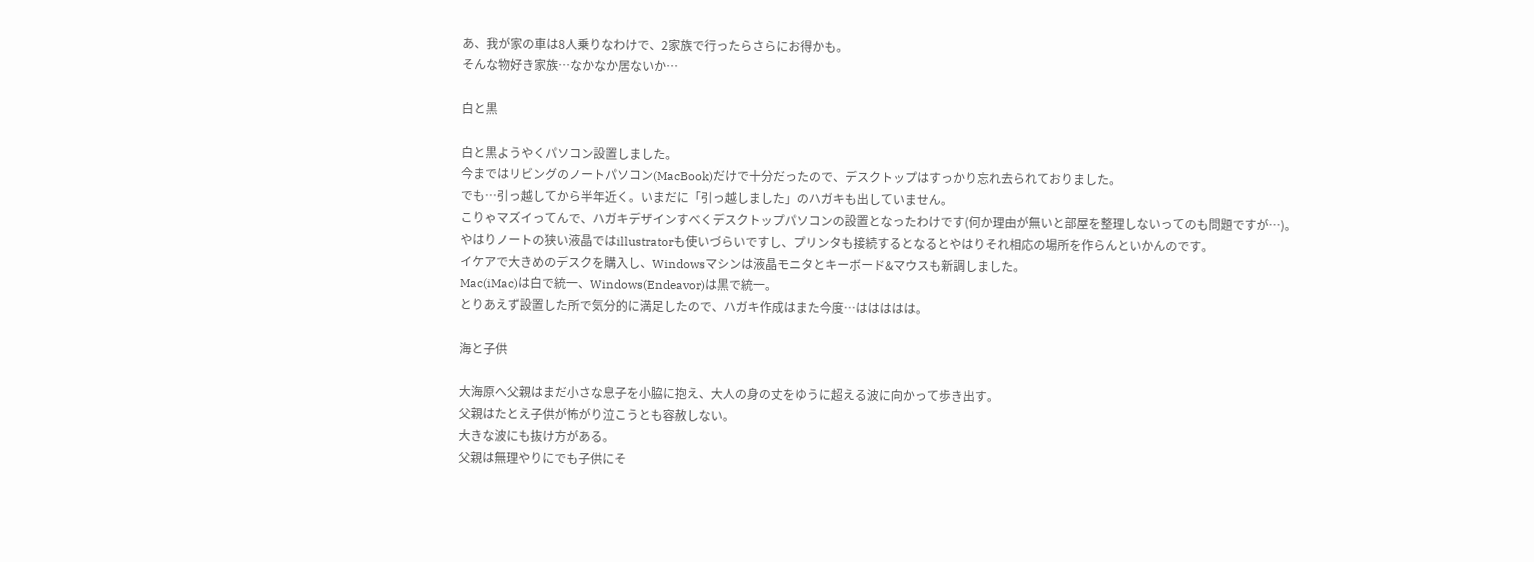あ、我が家の車は8人乗りなわけで、2家族で行ったらさらにお得かも。
そんな物好き家族…なかなか居ないか…

白と黒

白と黒ようやくパソコン設置しました。
今まではリビングのノートパソコン(MacBook)だけで十分だったので、デスクトップはすっかり忘れ去られておりました。
でも…引っ越してから半年近く。いまだに「引っ越しました」のハガキも出していません。
こりゃマズイってんで、ハガキデザインすべくデスクトップパソコンの設置となったわけです(何か理由が無いと部屋を整理しないってのも問題ですが…)。
やはりノートの狭い液晶ではillustratorも使いづらいですし、プリンタも接続するとなるとやはりそれ相応の場所を作らんといかんのです。
イケアで大きめのデスクを購入し、Windowsマシンは液晶モニタとキーボード&マウスも新調しました。
Mac(iMac)は白で統一、Windows(Endeavor)は黒で統一。
とりあえず設置した所で気分的に満足したので、ハガキ作成はまた今度…ははははは。

海と子供

大海原へ父親はまだ小さな息子を小脇に抱え、大人の身の丈をゆうに超える波に向かって歩き出す。
父親はたとえ子供が怖がり泣こうとも容赦しない。
大きな波にも抜け方がある。
父親は無理やりにでも子供にそ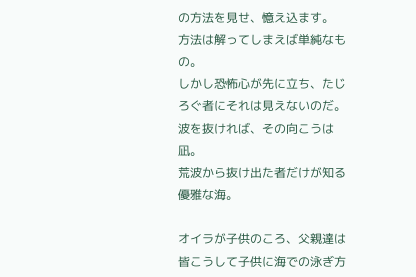の方法を見せ、憶え込ます。
方法は解ってしまえば単純なもの。
しかし恐怖心が先に立ち、たじろぐ者にそれは見えないのだ。
波を抜ければ、その向こうは凪。
荒波から抜け出た者だけが知る優雅な海。

オイラが子供のころ、父親達は皆こうして子供に海での泳ぎ方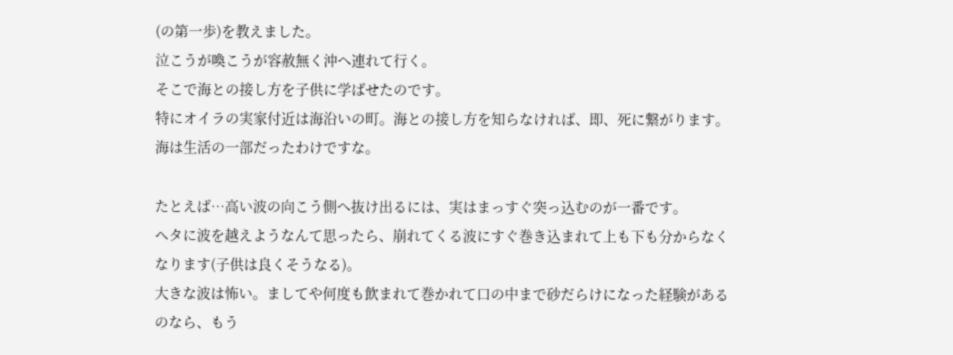(の第一歩)を教えました。
泣こうが喚こうが容赦無く沖へ連れて行く。
そこで海との接し方を子供に学ばせたのです。
特にオイラの実家付近は海沿いの町。海との接し方を知らなければ、即、死に繋がります。
海は生活の一部だったわけですな。

たとえば…高い波の向こう側へ抜け出るには、実はまっすぐ突っ込むのが一番です。
ヘタに波を越えようなんて思ったら、崩れてくる波にすぐ巻き込まれて上も下も分からなくなります(子供は良くそうなる)。
大きな波は怖い。ましてや何度も飲まれて巻かれて口の中まで砂だらけになった経験があるのなら、もう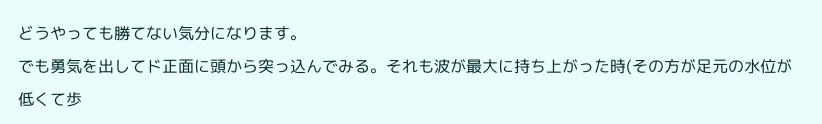どうやっても勝てない気分になります。
でも勇気を出してド正面に頭から突っ込んでみる。それも波が最大に持ち上がった時(その方が足元の水位が低くて歩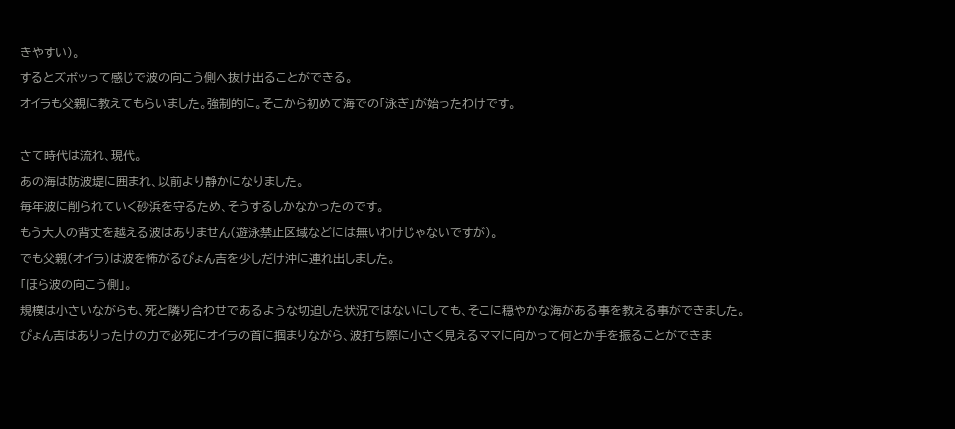きやすい)。
するとズボッって感じで波の向こう側へ抜け出ることができる。
オイラも父親に教えてもらいました。強制的に。そこから初めて海での「泳ぎ」が始ったわけです。

さて時代は流れ、現代。
あの海は防波堤に囲まれ、以前より静かになりました。
毎年波に削られていく砂浜を守るため、そうするしかなかったのです。
もう大人の背丈を越える波はありません(遊泳禁止区域などには無いわけじゃないですが)。
でも父親(オイラ)は波を怖がるぴょん吉を少しだけ沖に連れ出しました。
「ほら波の向こう側」。
規模は小さいながらも、死と隣り合わせであるような切迫した状況ではないにしても、そこに穏やかな海がある事を教える事ができました。
ぴょん吉はありったけの力で必死にオイラの首に掴まりながら、波打ち際に小さく見えるママに向かって何とか手を振ることができま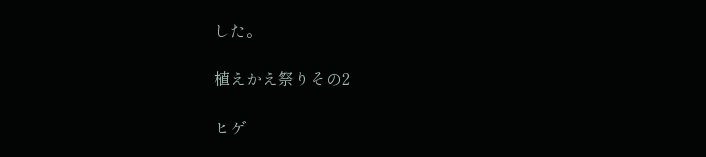した。

植えかえ祭りその2

ヒゲ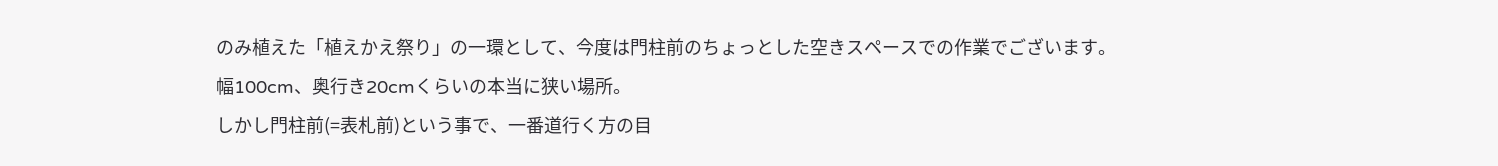のみ植えた「植えかえ祭り」の一環として、今度は門柱前のちょっとした空きスペースでの作業でございます。
幅100cm、奥行き20cmくらいの本当に狭い場所。
しかし門柱前(=表札前)という事で、一番道行く方の目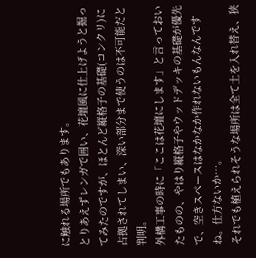に触れる場所でもあります。
とりあえずレンガで囲い、花壇風に仕上げようと掘ってみたのですが、ほとんど縦格子の基礎(コンクリ)に占拠されてしまい、深い部分まで使うのは不可能だと判明。
外構工事の時に「ここは花壇にします」と言っておいたものの、やはり縦格子やウッドデッキの基礎が優先で、空きスペースはなかなか作れないもんなんですね。仕方ないか…。
それでも植えられそうな場所は全て土を入れ替え、狭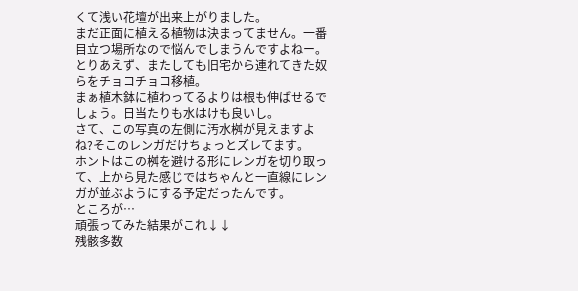くて浅い花壇が出来上がりました。
まだ正面に植える植物は決まってません。一番目立つ場所なので悩んでしまうんですよねー。
とりあえず、またしても旧宅から連れてきた奴らをチョコチョコ移植。
まぁ植木鉢に植わってるよりは根も伸ばせるでしょう。日当たりも水はけも良いし。
さて、この写真の左側に汚水桝が見えますよね?そこのレンガだけちょっとズレてます。
ホントはこの桝を避ける形にレンガを切り取って、上から見た感じではちゃんと一直線にレンガが並ぶようにする予定だったんです。
ところが…
頑張ってみた結果がこれ↓↓
残骸多数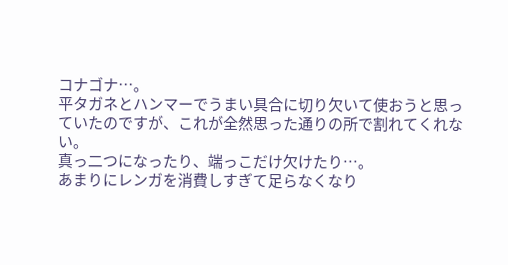コナゴナ…。
平タガネとハンマーでうまい具合に切り欠いて使おうと思っていたのですが、これが全然思った通りの所で割れてくれない。
真っ二つになったり、端っこだけ欠けたり…。
あまりにレンガを消費しすぎて足らなくなり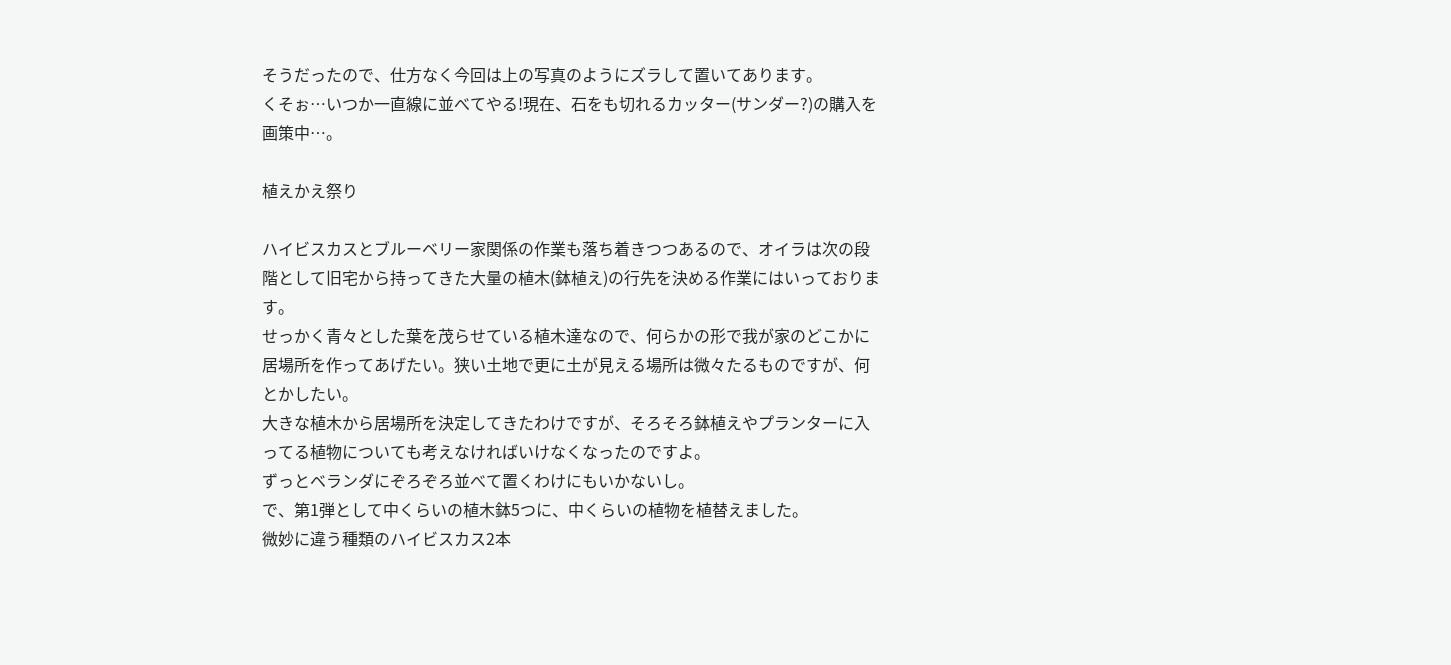そうだったので、仕方なく今回は上の写真のようにズラして置いてあります。
くそぉ…いつか一直線に並べてやる!現在、石をも切れるカッター(サンダー?)の購入を画策中…。

植えかえ祭り

ハイビスカスとブルーベリー家関係の作業も落ち着きつつあるので、オイラは次の段階として旧宅から持ってきた大量の植木(鉢植え)の行先を決める作業にはいっております。
せっかく青々とした葉を茂らせている植木達なので、何らかの形で我が家のどこかに居場所を作ってあげたい。狭い土地で更に土が見える場所は微々たるものですが、何とかしたい。
大きな植木から居場所を決定してきたわけですが、そろそろ鉢植えやプランターに入ってる植物についても考えなければいけなくなったのですよ。
ずっとベランダにぞろぞろ並べて置くわけにもいかないし。
で、第1弾として中くらいの植木鉢5つに、中くらいの植物を植替えました。
微妙に違う種類のハイビスカス2本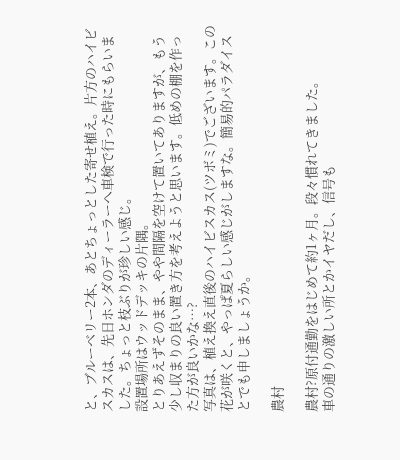と、ブルーベリー2本、あとちょっとした寄せ植え。片方のハイビスカスは、先日ホンダのディーラーへ車検で行った時にもらいました。ちょっと枝ぶりが珍しい感じ。
設置場所はウッドデッキの片隅。
とりあえずそのまま、やや間隔を空けて置いてありますが、もう少し収まりの良い置き方を考えようと思います。低めの棚を作った方が良いかな…?
写真は、植え換え直後のハイビスカス(ツボミ)でございます。この花が咲くと、やっぱ夏らしい感じがしますな。簡易的パラダイスとでも申しましょうか。

農村

農村?原付通勤をはじめて約1ヶ月。段々慣れてきました。
車の通りの激しい所とかイヤだし、信号も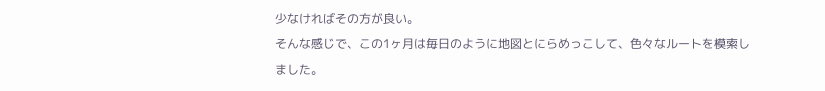少なければその方が良い。
そんな感じで、この1ヶ月は毎日のように地図とにらめっこして、色々なルートを模索しました。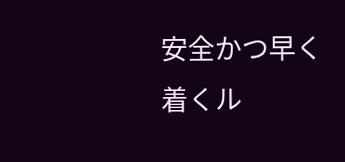安全かつ早く着くル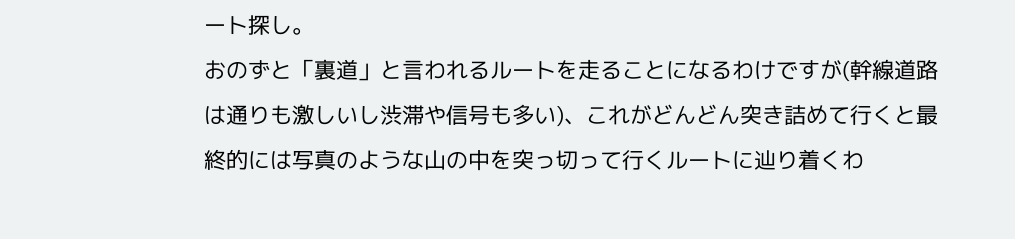ート探し。
おのずと「裏道」と言われるルートを走ることになるわけですが(幹線道路は通りも激しいし渋滞や信号も多い)、これがどんどん突き詰めて行くと最終的には写真のような山の中を突っ切って行くルートに辿り着くわ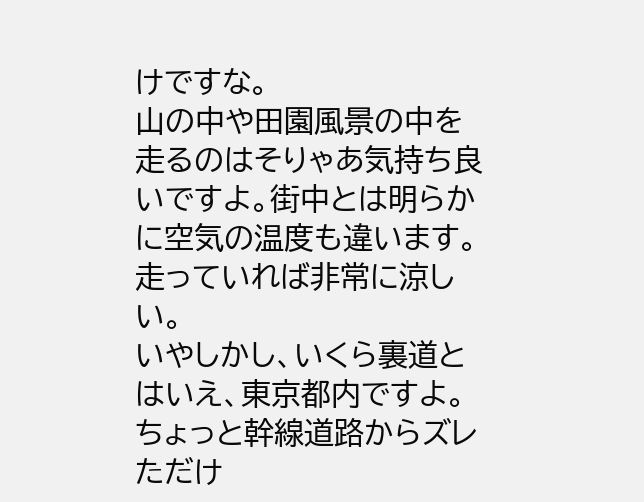けですな。
山の中や田園風景の中を走るのはそりゃあ気持ち良いですよ。街中とは明らかに空気の温度も違います。走っていれば非常に涼しい。
いやしかし、いくら裏道とはいえ、東京都内ですよ。ちょっと幹線道路からズレただけ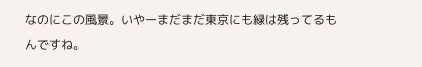なのにこの風景。いやーまだまだ東京にも緑は残ってるもんですね。